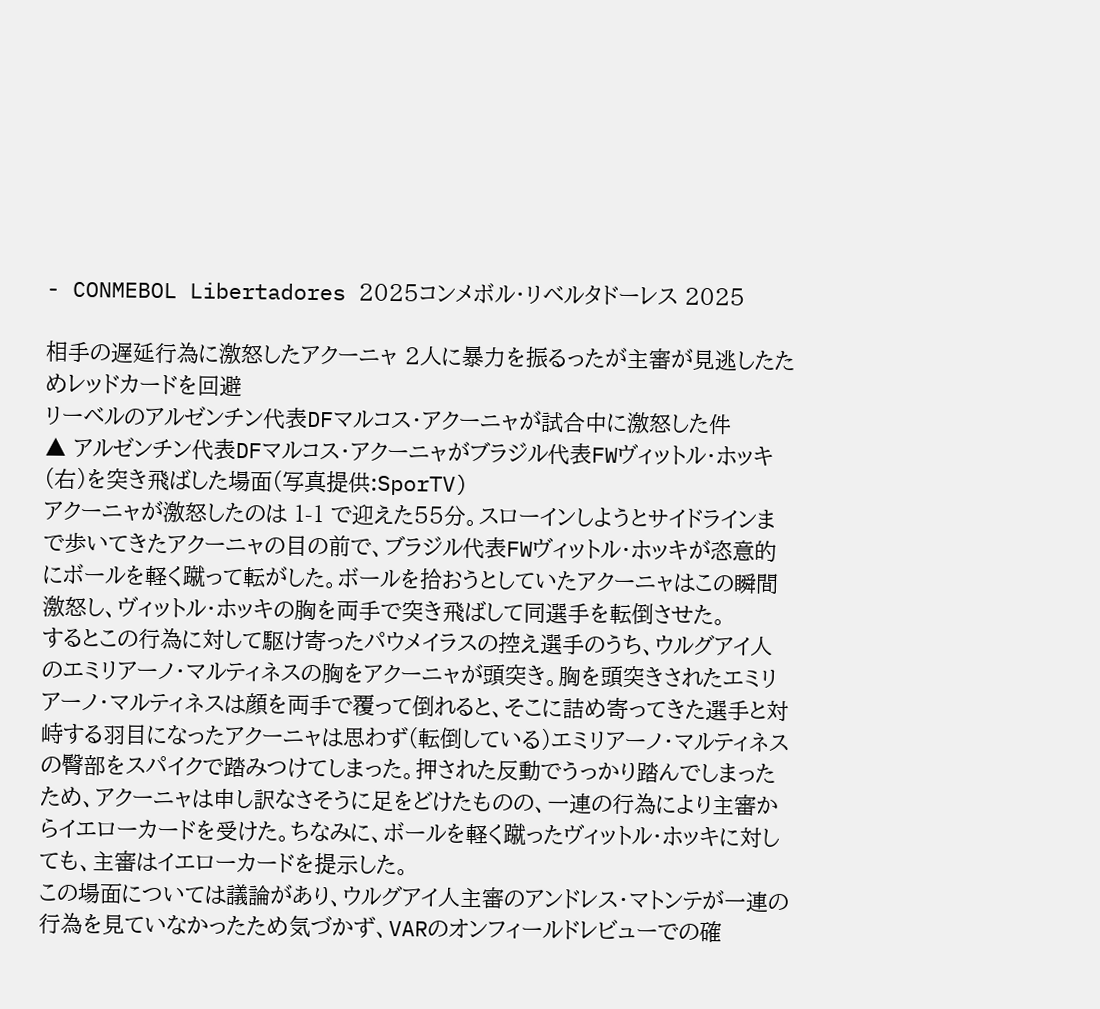- CONMEBOL Libertadores 2025コンメボル・リベルタドーレス 2025

相手の遅延行為に激怒したアクーニャ 2人に暴力を振るったが主審が見逃したためレッドカードを回避
リーベルのアルゼンチン代表DFマルコス・アクーニャが試合中に激怒した件
▲ アルゼンチン代表DFマルコス・アクーニャがブラジル代表FWヴィットル・ホッキ(右)を突き飛ばした場面(写真提供:SporTV)
アクーニャが激怒したのは 1-1 で迎えた55分。スローインしようとサイドラインまで歩いてきたアクーニャの目の前で、ブラジル代表FWヴィットル・ホッキが恣意的にボールを軽く蹴って転がした。ボールを拾おうとしていたアクーニャはこの瞬間激怒し、ヴィットル・ホッキの胸を両手で突き飛ばして同選手を転倒させた。
するとこの行為に対して駆け寄ったパウメイラスの控え選手のうち、ウルグアイ人のエミリアーノ・マルティネスの胸をアクーニャが頭突き。胸を頭突きされたエミリアーノ・マルティネスは顔を両手で覆って倒れると、そこに詰め寄ってきた選手と対峙する羽目になったアクーニャは思わず(転倒している)エミリアーノ・マルティネスの臀部をスパイクで踏みつけてしまった。押された反動でうっかり踏んでしまったため、アクーニャは申し訳なさそうに足をどけたものの、一連の行為により主審からイエローカードを受けた。ちなみに、ボールを軽く蹴ったヴィットル・ホッキに対しても、主審はイエローカードを提示した。
この場面については議論があり、ウルグアイ人主審のアンドレス・マトンテが一連の行為を見ていなかったため気づかず、VARのオンフィールドレビューでの確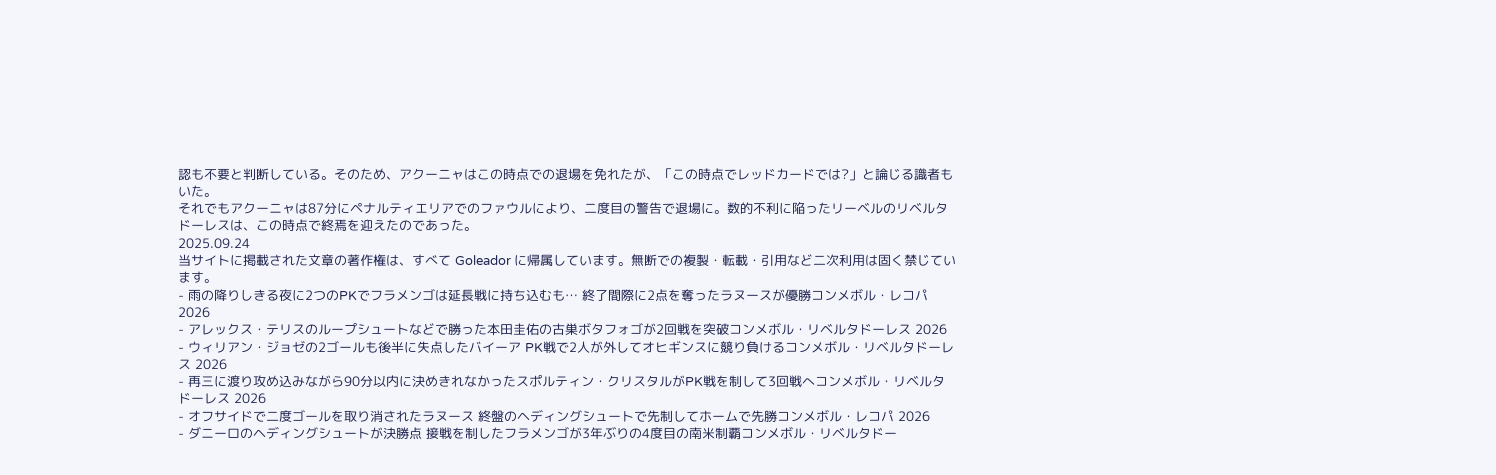認も不要と判断している。そのため、アクーニャはこの時点での退場を免れたが、「この時点でレッドカードでは?」と論じる識者もいた。
それでもアクーニャは87分にペナルティエリアでのファウルにより、二度目の警告で退場に。数的不利に陥ったリーベルのリベルタドーレスは、この時点で終焉を迎えたのであった。
2025.09.24
当サイトに掲載された文章の著作権は、すべて Goleador に帰属しています。無断での複製・転載・引用など二次利用は固く禁じています。
- 雨の降りしきる夜に2つのPKでフラメンゴは延長戦に持ち込むも… 終了間際に2点を奪ったラヌースが優勝コンメボル・レコパ 2026
- アレックス・テリスのループシュートなどで勝った本田圭佑の古巣ボタフォゴが2回戦を突破コンメボル・リベルタドーレス 2026
- ウィリアン・ジョゼの2ゴールも後半に失点したバイーア PK戦で2人が外してオヒギンスに競り負けるコンメボル・リベルタドーレス 2026
- 再三に渡り攻め込みながら90分以内に決めきれなかったスポルティン・クリスタルがPK戦を制して3回戦へコンメボル・リベルタドーレス 2026
- オフサイドで二度ゴールを取り消されたラヌース 終盤のヘディングシュートで先制してホームで先勝コンメボル・レコパ 2026
- ダニーロのヘディングシュートが決勝点 接戦を制したフラメンゴが3年ぶりの4度目の南米制覇コンメボル・リベルタドー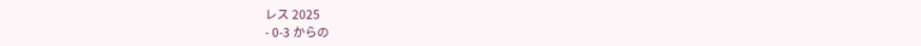レス 2025
- 0-3 からの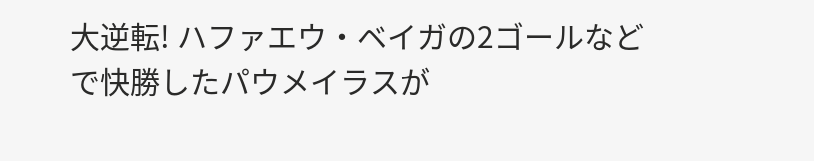大逆転! ハファエウ・ベイガの2ゴールなどで快勝したパウメイラスが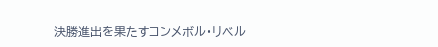決勝進出を果たすコンメボル・リベル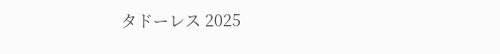タドーレス 2025